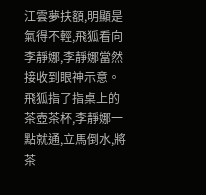江雲夢扶額,明顯是氣得不輕,飛狐看向李靜娜,李靜娜當然接收到眼神示意。
飛狐指了指桌上的茶壺茶杯,李靜娜一點就通,立馬倒水,將茶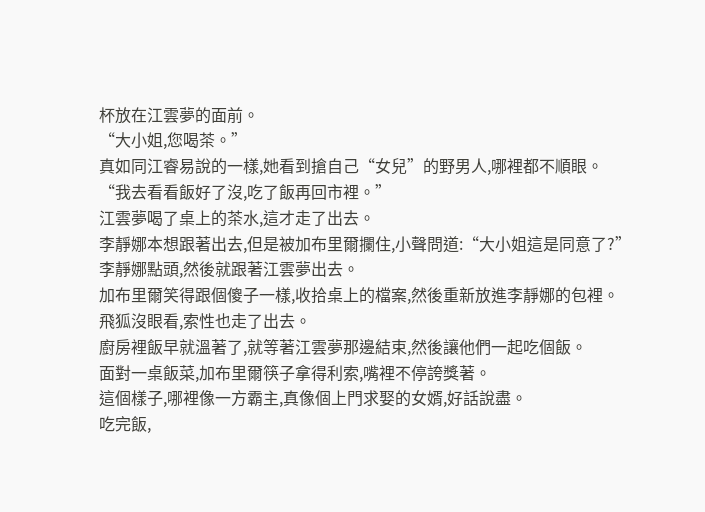杯放在江雲夢的面前。
“大小姐,您喝茶。”
真如同江睿易說的一樣,她看到搶自己“女兒”的野男人,哪裡都不順眼。
“我去看看飯好了沒,吃了飯再回市裡。”
江雲夢喝了桌上的茶水,這才走了出去。
李靜娜本想跟著出去,但是被加布里爾攔住,小聲問道:“大小姐這是同意了?”
李靜娜點頭,然後就跟著江雲夢出去。
加布里爾笑得跟個傻子一樣,收拾桌上的檔案,然後重新放進李靜娜的包裡。
飛狐沒眼看,索性也走了出去。
廚房裡飯早就溫著了,就等著江雲夢那邊結束,然後讓他們一起吃個飯。
面對一桌飯菜,加布里爾筷子拿得利索,嘴裡不停誇獎著。
這個樣子,哪裡像一方霸主,真像個上門求娶的女婿,好話說盡。
吃完飯,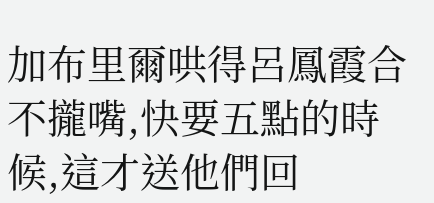加布里爾哄得呂鳳霞合不攏嘴,快要五點的時候,這才送他們回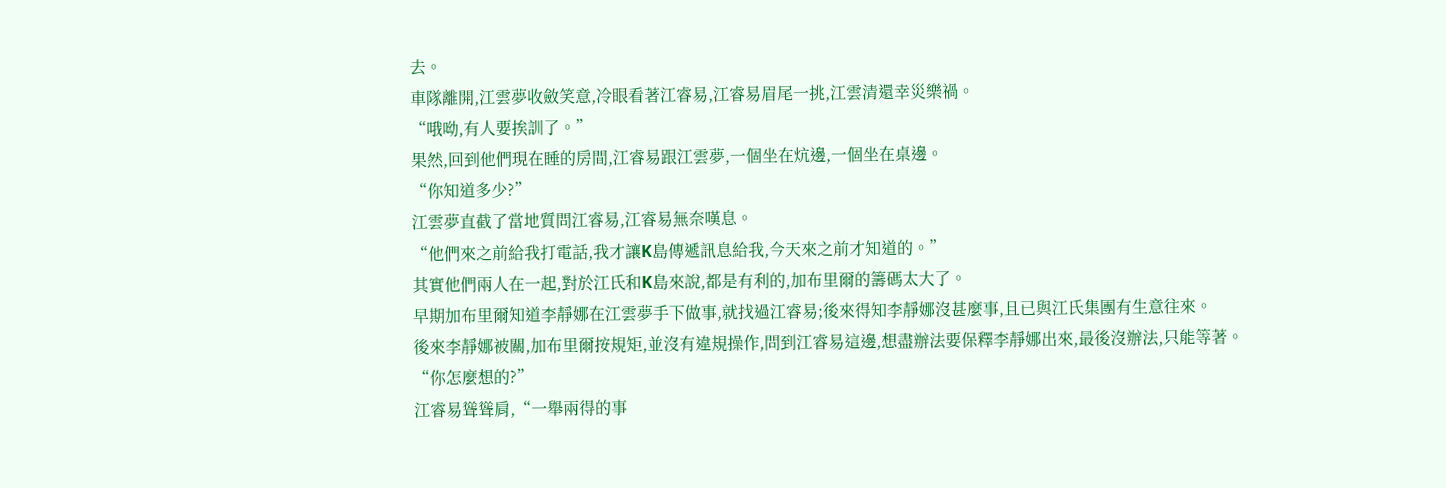去。
車隊離開,江雲夢收斂笑意,冷眼看著江睿易,江睿易眉尾一挑,江雲清還幸災樂禍。
“哦呦,有人要挨訓了。”
果然,回到他們現在睡的房間,江睿易跟江雲夢,一個坐在炕邊,一個坐在桌邊。
“你知道多少?”
江雲夢直截了當地質問江睿易,江睿易無奈嘆息。
“他們來之前給我打電話,我才讓K島傳遞訊息給我,今天來之前才知道的。”
其實他們兩人在一起,對於江氏和K島來說,都是有利的,加布里爾的籌碼太大了。
早期加布里爾知道李靜娜在江雲夢手下做事,就找過江睿易;後來得知李靜娜沒甚麼事,且已與江氏集團有生意往來。
後來李靜娜被關,加布里爾按規矩,並沒有違規操作,問到江睿易這邊,想盡辦法要保釋李靜娜出來,最後沒辦法,只能等著。
“你怎麼想的?”
江睿易聳聳肩,“一舉兩得的事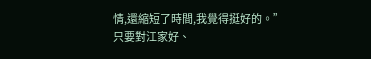情,還縮短了時間,我覺得挺好的。”
只要對江家好、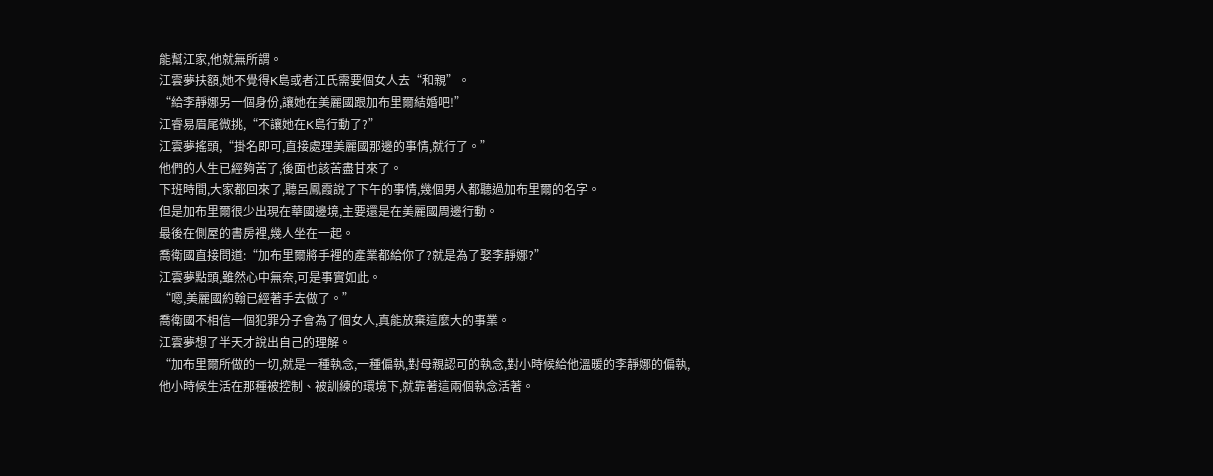能幫江家,他就無所謂。
江雲夢扶額,她不覺得K島或者江氏需要個女人去“和親”。
“給李靜娜另一個身份,讓她在美麗國跟加布里爾結婚吧!”
江睿易眉尾微挑,“不讓她在K島行動了?”
江雲夢搖頭,“掛名即可,直接處理美麗國那邊的事情,就行了。”
他們的人生已經夠苦了,後面也該苦盡甘來了。
下班時間,大家都回來了,聽呂鳳霞說了下午的事情,幾個男人都聽過加布里爾的名字。
但是加布里爾很少出現在華國邊境,主要還是在美麗國周邊行動。
最後在側屋的書房裡,幾人坐在一起。
喬衛國直接問道:“加布里爾將手裡的產業都給你了?就是為了娶李靜娜?”
江雲夢點頭,雖然心中無奈,可是事實如此。
“嗯,美麗國約翰已經著手去做了。”
喬衛國不相信一個犯罪分子會為了個女人,真能放棄這麼大的事業。
江雲夢想了半天才說出自己的理解。
“加布里爾所做的一切,就是一種執念,一種偏執,對母親認可的執念,對小時候給他溫暖的李靜娜的偏執,
他小時候生活在那種被控制、被訓練的環境下,就靠著這兩個執念活著。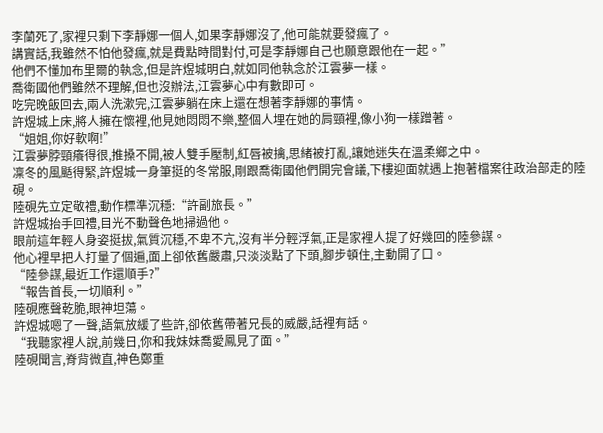李蘭死了,家裡只剩下李靜娜一個人,如果李靜娜沒了,他可能就要發瘋了。
講實話,我雖然不怕他發瘋,就是費點時間對付,可是李靜娜自己也願意跟他在一起。”
他們不懂加布里爾的執念,但是許煜城明白,就如同他執念於江雲夢一樣。
喬衛國他們雖然不理解,但也沒辦法,江雲夢心中有數即可。
吃完晚飯回去,兩人洗漱完,江雲夢躺在床上還在想著李靜娜的事情。
許煜城上床,將人擁在懷裡,他見她悶悶不樂,整個人埋在她的肩頸裡,像小狗一樣蹭著。
“姐姐,你好軟啊!”
江雲夢脖頸癢得很,推搡不開,被人雙手壓制,紅唇被擒,思緒被打亂,讓她迷失在溫柔鄉之中。
凜冬的風颳得緊,許煜城一身筆挺的冬常服,剛跟喬衛國他們開完會議,下樓迎面就遇上抱著檔案往政治部走的陸硯。
陸硯先立定敬禮,動作標準沉穩:“許副旅長。”
許煜城抬手回禮,目光不動聲色地掃過他。
眼前這年輕人身姿挺拔,氣質沉穩,不卑不亢,沒有半分輕浮氣,正是家裡人提了好幾回的陸參謀。
他心裡早把人打量了個遍,面上卻依舊嚴肅,只淡淡點了下頭,腳步頓住,主動開了口。
“陸參謀,最近工作還順手?”
“報告首長,一切順利。”
陸硯應聲乾脆,眼神坦蕩。
許煜城嗯了一聲,語氣放緩了些許,卻依舊帶著兄長的威嚴,話裡有話。
“我聽家裡人說,前幾日,你和我妹妹喬愛鳳見了面。”
陸硯聞言,脊背微直,神色鄭重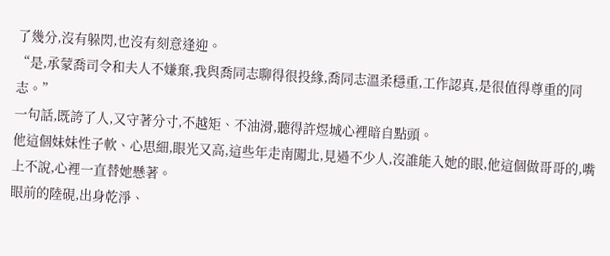了幾分,沒有躲閃,也沒有刻意逢迎。
“是,承蒙喬司令和夫人不嫌棄,我與喬同志聊得很投緣,喬同志溫柔穩重,工作認真,是很值得尊重的同志。”
一句話,既誇了人,又守著分寸,不越矩、不油滑,聽得許煜城心裡暗自點頭。
他這個妹妹性子軟、心思細,眼光又高,這些年走南闖北,見過不少人,沒誰能入她的眼,他這個做哥哥的,嘴上不說,心裡一直替她懸著。
眼前的陸硯,出身乾淨、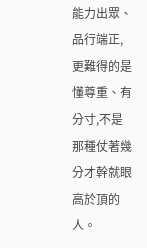能力出眾、品行端正,更難得的是懂尊重、有分寸,不是那種仗著幾分才幹就眼高於頂的人。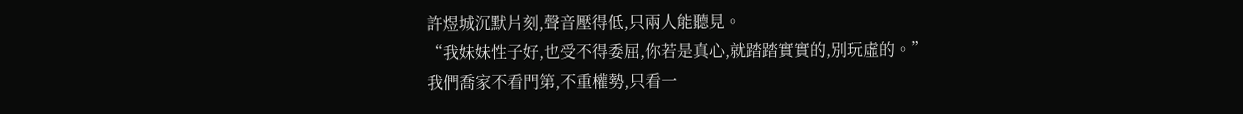許煜城沉默片刻,聲音壓得低,只兩人能聽見。
“我妹妹性子好,也受不得委屈,你若是真心,就踏踏實實的,別玩虛的。”
我們喬家不看門第,不重權勢,只看一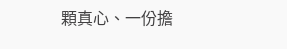顆真心、一份擔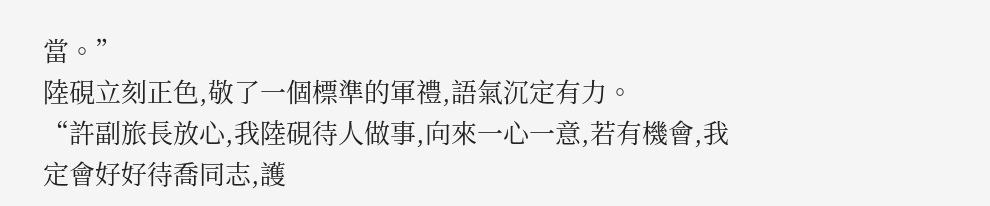當。”
陸硯立刻正色,敬了一個標準的軍禮,語氣沉定有力。
“許副旅長放心,我陸硯待人做事,向來一心一意,若有機會,我定會好好待喬同志,護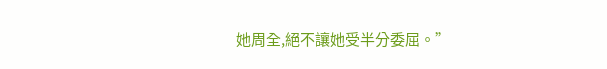她周全,絕不讓她受半分委屈。”